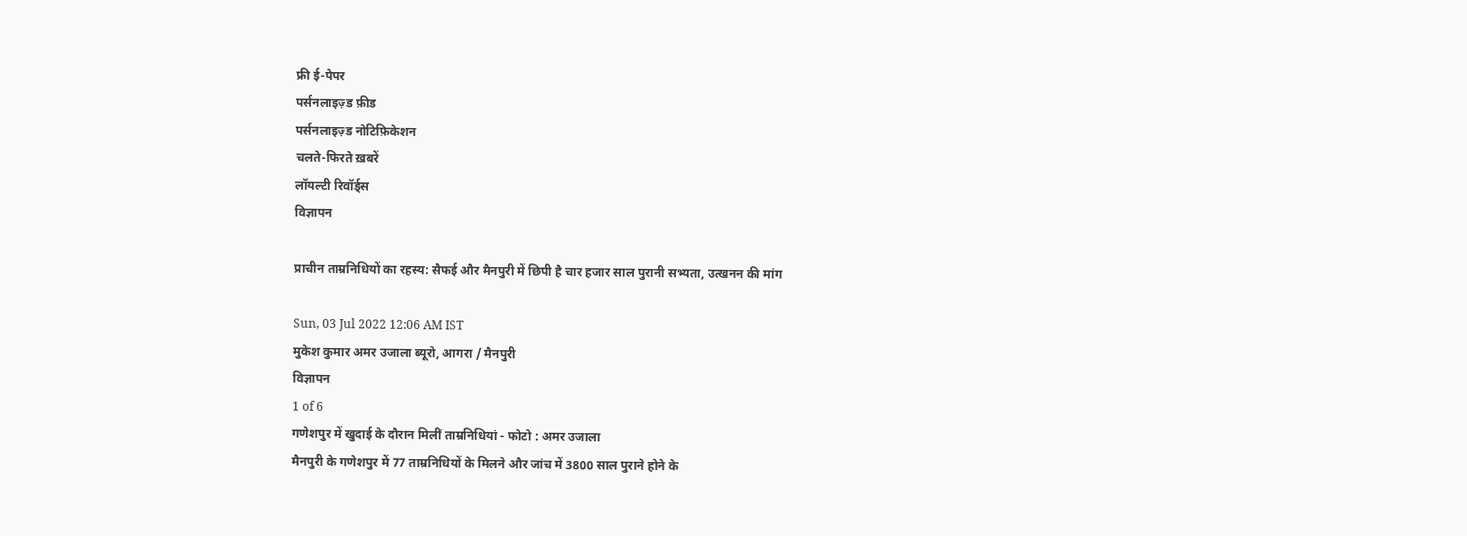फ्री ई-पेपर
पर्सनलाइज़्ड फ़ीड
पर्सनलाइज़्ड नोटिफ़िकेशन
चलते-फिरते ख़बरें
लॉयल्टी रिवॉर्ड्स
विज्ञापन

प्राचीन ताम्रनिधियों का रहस्य: सैफई और मैनपुरी में छिपी है चार हजार साल पुरानी सभ्यता, उत्खनन की मांग

Sun, 03 Jul 2022 12:06 AM IST
मुकेश कुमार अमर उजाला ब्यूरो, आगरा / मैनपुरी
विज्ञापन
1 of 6
गणेशपुर में खुदाई के दौरान मिलीं ताम्रनिधियां - फोटो : अमर उजाला
मैनपुरी के गणेशपुर में 77 ताम्रनिधियों के मिलने और जांच में 3800 साल पुराने होने के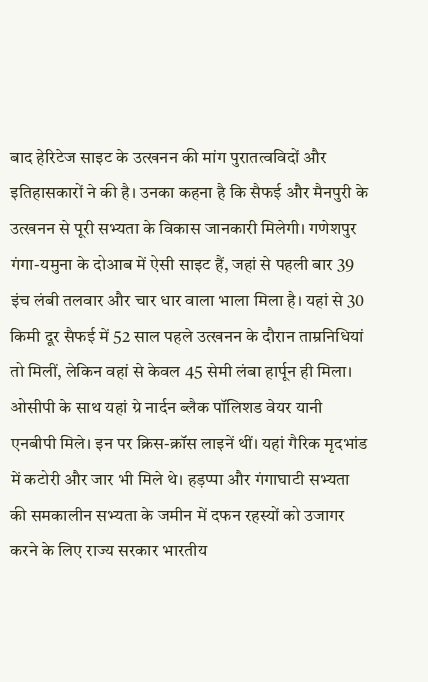बाद हेरिटेज साइट के उत्खनन की मांग पुरातत्वविदों और इतिहासकारों ने की है। उनका कहना है कि सैफई और मैनपुरी के उत्खनन से पूरी सभ्यता के विकास जानकारी मिलेगी। गणेशपुर गंगा-यमुना के दोआब में ऐसी साइट हैं, जहां से पहली बार 39 इंच लंबी तलवार और चार धार वाला भाला मिला है। यहां से 30 किमी दूर सैफई में 52 साल पहले उत्खनन के दौरान ताम्रनिधियां तो मिलीं, लेकिन वहां से केवल 45 सेमी लंबा हार्पून ही मिला। ओसीपी के साथ यहां ग्रे नार्दन ब्लैक पॉलिशड वेयर यानी एनबीपी मिले। इन पर क्रिस-क्रॉस लाइनें थीं। यहां गैरिक मृदभांड में कटोरी और जार भी मिले थे। हड़प्पा और गंगाघाटी सभ्यता की समकालीन सभ्यता के जमीन में दफन रहस्यों को उजागर करने के लिए राज्य सरकार भारतीय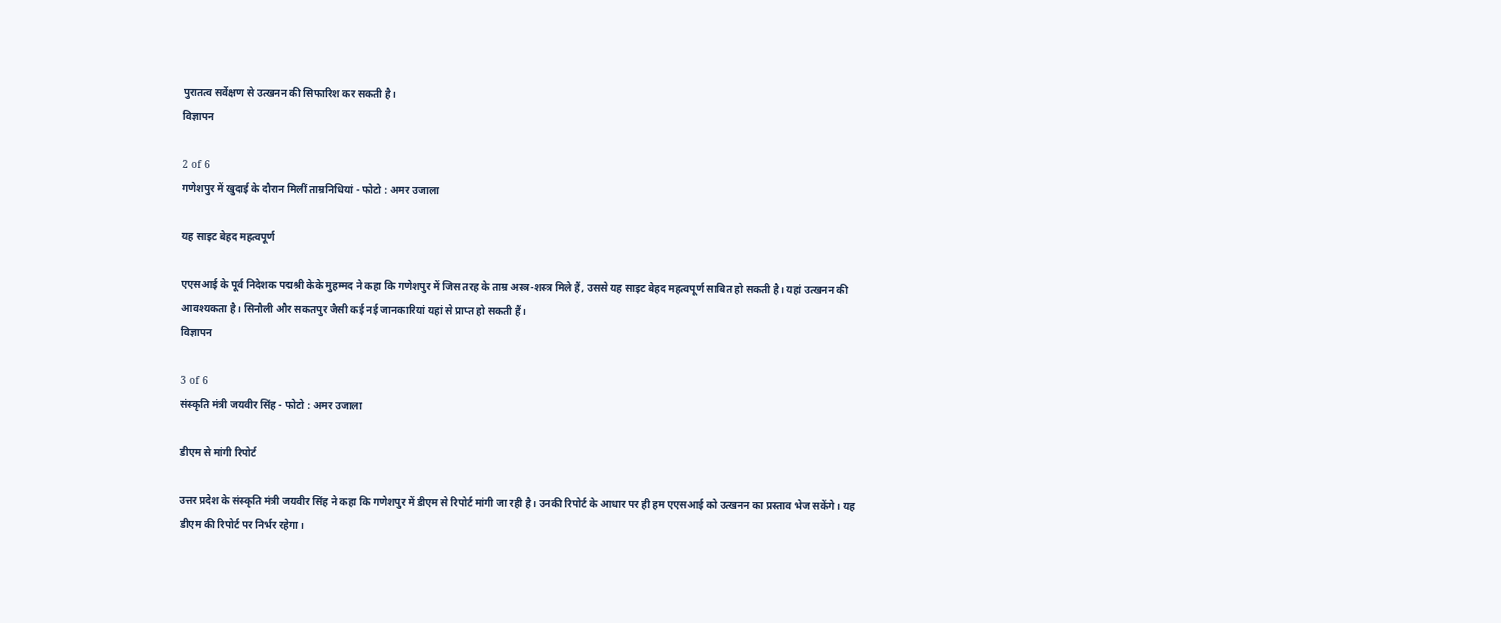पुरातत्व सर्वेक्षण से उत्खनन की सिफारिश कर सकती है।
विज्ञापन

2 of 6
गणेशपुर में खुदाई के दौरान मिलीं ताम्रनिधियां - फोटो : अमर उजाला

यह साइट बेहद महत्वपूर्ण

एएसआई के पूर्व निदेशक पद्मश्री केके मुहम्मद ने कहा कि गणेशपुर में जिस तरह के ताम्र अस्त्र-शस्त्र मिले हैं, उससे यह साइट बेहद महत्वपूर्ण साबित हो सकती है। यहां उत्खनन की आवश्यकता है। सिनौली और सकतपुर जैसी कई नई जानकारियां यहां से प्राप्त हो सकती हैं।
विज्ञापन

3 of 6
संस्कृति मंत्री जयवीर सिंह - फोटो : अमर उजाला

डीएम से मांगी रिपोर्ट

उत्तर प्रदेश के संस्कृति मंत्री जयवीर सिंह ने कहा कि गणेशपुर में डीएम से रिपोर्ट मांगी जा रही है। उनकी रिपोर्ट के आधार पर ही हम एएसआई को उत्खनन का प्रस्ताव भेज सकेंगे। यह डीएम की रिपोर्ट पर निर्भर रहेगा।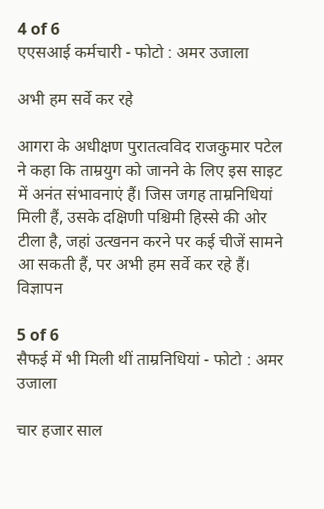4 of 6
एएसआई कर्मचारी - फोटो : अमर उजाला

अभी हम सर्वे कर रहे

आगरा के अधीक्षण पुरातत्वविद राजकुमार पटेल ने कहा कि ताम्रयुग को जानने के लिए इस साइट में अनंत संभावनाएं हैं। जिस जगह ताम्रनिधियां मिली हैं, उसके दक्षिणी पश्चिमी हिस्से की ओर टीला है, जहां उत्खनन करने पर कई चीजें सामने आ सकती हैं, पर अभी हम सर्वे कर रहे हैं।
विज्ञापन

5 of 6
सैफई में भी मिली थीं ताम्रनिधियां - फोटो : अमर उजाला

चार हजार साल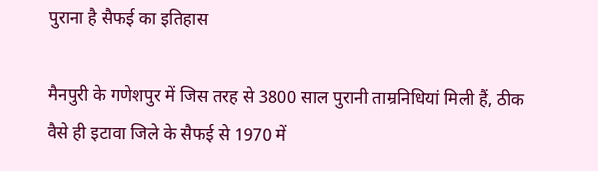पुराना है सैफई का इतिहास

मैनपुरी के गणेशपुर में जिस तरह से 3800 साल पुरानी ताम्रनिधियां मिली हैं, ठीक वैसे ही इटावा जिले के सैफई से 1970 में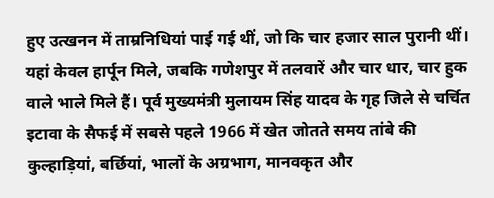हुए उत्खनन में ताम्रनिधियां पाई गई थीं, जो कि चार हजार साल पुरानी थीं। यहां केवल हार्पून मिले, जबकि गणेशपुर में तलवारें और चार धार, चार हुक वाले भाले मिले हैं। पूर्व मुख्यमंत्री मुलायम सिंह यादव के गृह जिले से चर्चित इटावा के सैफई में सबसे पहले 1966 में खेत जोतते समय तांबे की कुल्हाड़ियां, बर्छियां, भालों के अग्रभाग, मानवकृत और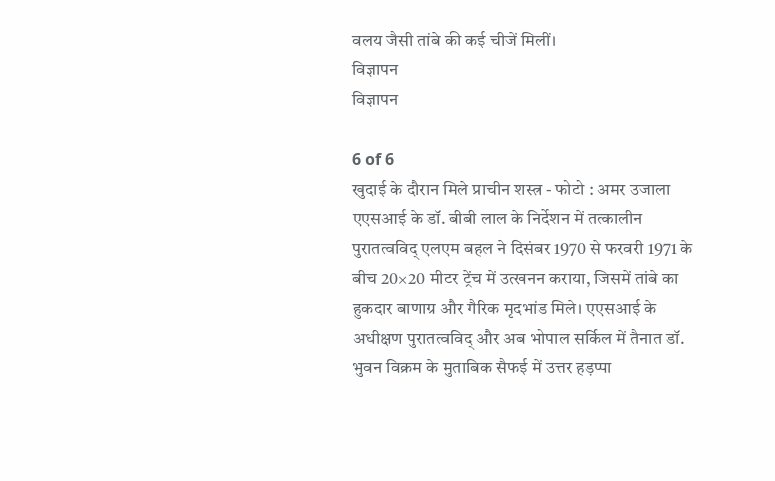वलय जैसी तांबे की कई चीजें मिलीं।
विज्ञापन
विज्ञापन

6 of 6
खुदाई के दौरान मिले प्राचीन शस्त्र - फोटो : अमर उजाला
एएसआई के डॉ. बीबी लाल के निर्देशन में तत्कालीन पुरातत्वविद् एलएम बहल ने दिसंबर 1970 से फरवरी 1971 के बीच 20×20 मीटर ट्रेंच में उत्खनन कराया, जिसमें तांबे का हुकदार बाणाग्र और गैरिक मृदभांड मिले। एएसआई के अधीक्षण पुरातत्वविद् और अब भोपाल सर्किल में तैनात डॉ. भुवन विक्रम के मुताबिक सैफई में उत्तर हड़प्पा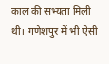काल की सभ्यता मिली थी। गणेशपुर में भी ऐसी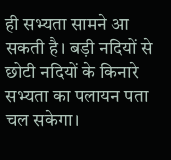ही सभ्यता सामने आ सकती है। बड़ी नदियों से छोटी नदियों के किनारे सभ्यता का पलायन पता चल सकेगा।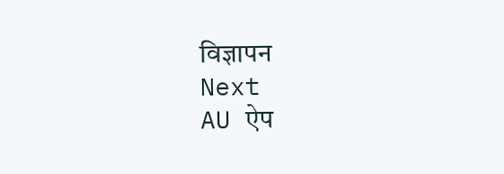विज्ञापन
Next
AU ऐप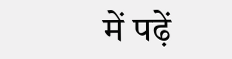में पढ़ें